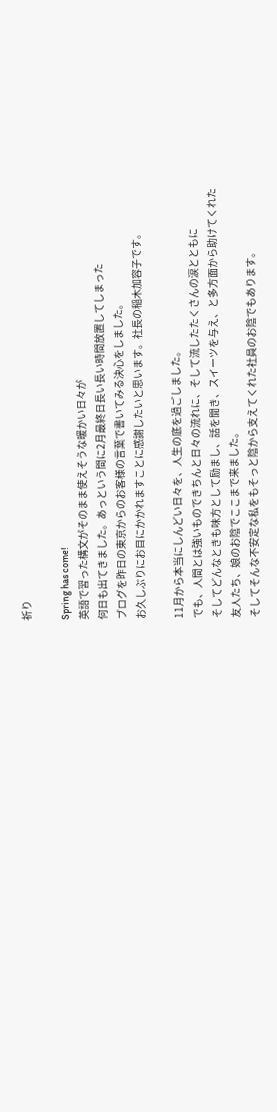祈り

Spring has come!
英語で習った構文がそのまま使えそうな暖かい日々が
何日も出てきました。あっという間に2月最終日長い長い時間放置してしまった
ブログを昨日の東京からのお客様の言葉で書いてみる決心をしました。
お久しぶりにお目にかかれますことに感謝したいと思います。社長の稲木加容子です。

11月から本当にしんどい日々を、人生の底を過ごしました。
でも、人間とは強いものできちんと日々の流れに、そして流したたくさんの涙とともに
そしてどんなときも味方として励まし、話を聞き、スイーツを与え、と多方面から助けてくれた
友人たち、娘のお陰でここまで来ました。
そしてそんな不安定な私をもそっと陰から支えてくれた社員のお陰でもあります。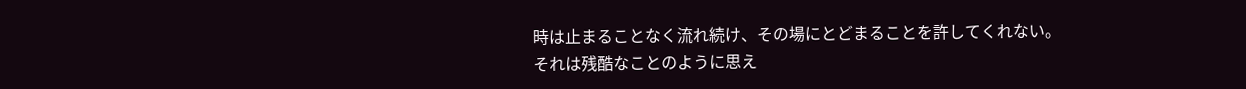時は止まることなく流れ続け、その場にとどまることを許してくれない。
それは残酷なことのように思え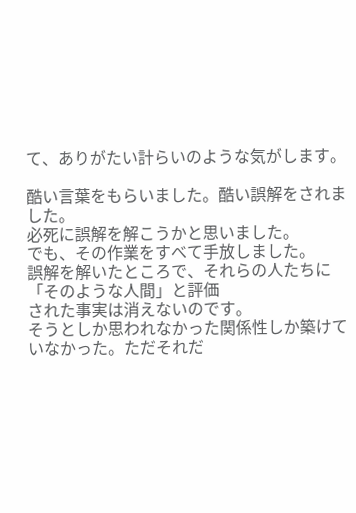て、ありがたい計らいのような気がします。

酷い言葉をもらいました。酷い誤解をされました。
必死に誤解を解こうかと思いました。
でも、その作業をすべて手放しました。
誤解を解いたところで、それらの人たちに「そのような人間」と評価
された事実は消えないのです。
そうとしか思われなかった関係性しか築けていなかった。ただそれだ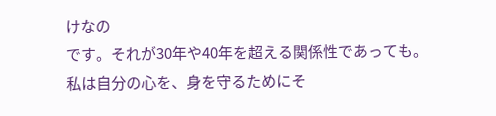けなの
です。それが30年や40年を超える関係性であっても。
私は自分の心を、身を守るためにそ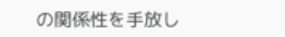の関係性を手放し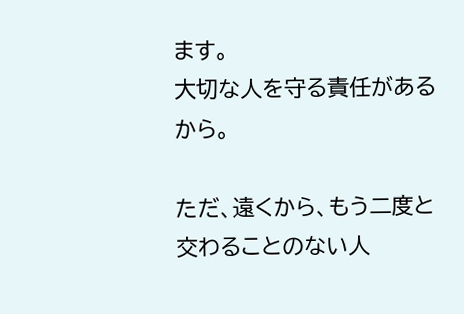ます。
大切な人を守る責任があるから。

ただ、遠くから、もう二度と交わることのない人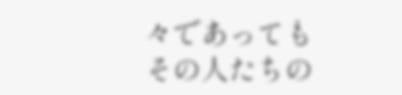々であっても
その人たちの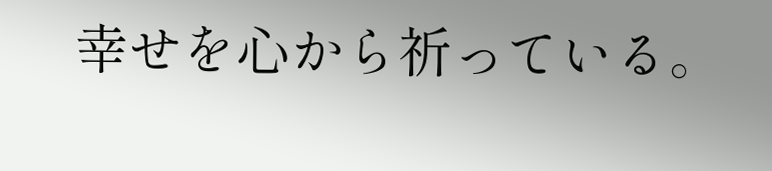幸せを心から祈っている。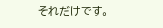それだけです。